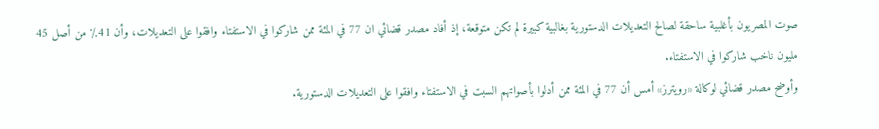صوت المصريون بأغلبية ساحقة لصالح التعديلات الدستورية بغالبية كبيرة لم تكن متوقعة، إذ أفاد مصدر قضائي ان 77 في المئة ممن شاركوا في الاستفتاء وافقوا على التعديلات، وأن 41٪ من أصل 45 مليون ناخب شاركوا في الاستفتاء.
وأوضح مصدر قضائي لوكالة «رويترز» أمس أن 77 في المئة ممن أدلوا بأصواتهم السبت في الاستفتاء وافقوا على التعديلات الدستورية.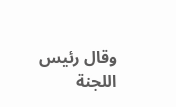وقال رئيس اللجنة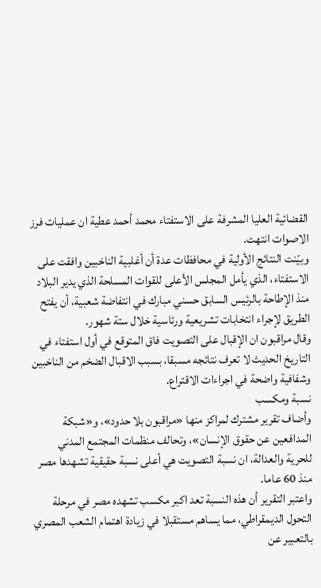القضائية العليا المشرفة على الاستفتاء محمد أحمد عطية ان عمليات فرز الاصوات انتهت.
وبيّنت النتائج الأولية في محافظات عدة أن أغلبية الناخبين وافقت على الاستفتاء، الذي يأمل المجلس الأعلى للقوات المسلحة الذي يدير البلاد منذ الإطاحة بالرئيس السابق حسني مبارك في انتفاضة شعبية، أن يفتح الطريق لإجراء انتخابات تشريعية ورئاسية خلال ستة شهور.
وقال مراقبون ان الإقبال على التصويت فاق المتوقع في أول استفتاء في التاريخ الحديث لا تعرف نتائجه مسبقا، بسبب الاقبال الضخم من الناخبين وشفافية واضحة في اجراءات الاقتراع.
نسبة ومكسب
وأضاف تقرير مشترك لمراكز منها «مراقبون بلا حدود»، و«شبكة المدافعين عن حقوق الإنسان»، وتحالف منظمات المجتمع المدني للحرية والعدالة، ان نسبة التصويت هي أعلى نسبة حقيقية تشهدها مصر منذ 60 عاما.
واعتبر التقرير أن هذه النسبة تعد اكبر مكسب تشهده مصر في مرحلة التحول الديمقراطي، مما يساهم مستقبلا في زيادة اهتمام الشعب المصري بالتعبير عن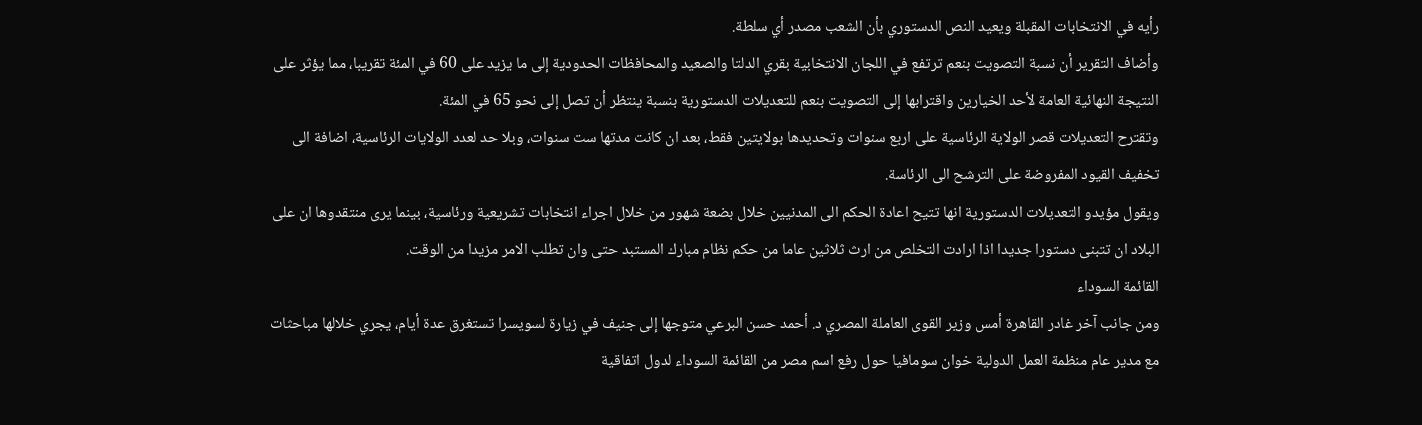رأيه في الانتخابات المقبلة ويعيد النص الدستوري بأن الشعب مصدر أي سلطة.
وأضاف التقرير أن نسبة التصويت بنعم ترتفع في اللجان الانتخابية بقري الدلتا والصعيد والمحافظات الحدودية إلى ما يزيد على 60 في المئة تقريبا، مما يؤثر على النتيجة النهائية العامة لأحد الخيارين واقترابها إلى التصويت بنعم للتعديلات الدستورية بنسبة ينتظر أن تصل إلى نحو 65 في المئة.
وتقترح التعديلات قصر الولاية الرئاسية على اربع سنوات وتحديدها بولايتين فقط، بعد ان كانت مدتها ست سنوات، وبلا حد لعدد الولايات الرئاسية، اضافة الى تخفيف القيود المفروضة على الترشح الى الرئاسة.
ويقول مؤيدو التعديلات الدستورية انها تتيح اعادة الحكم الى المدنيين خلال بضعة شهور من خلال اجراء انتخابات تشريعية ورئاسية، بينما يرى منتقدوها ان على البلاد ان تتبنى دستورا جديدا اذا ارادت التخلص من ارث ثلاثين عاما من حكم نظام مبارك المستبد حتى وان تطلب الامر مزيدا من الوقت.
القائمة السوداء
ومن جانب آخر غادر القاهرة أمس وزير القوى العاملة المصري د. أحمد حسن البرعي متوجها إلى جنيف في زيارة لسويسرا تستغرق عدة أيام، يجري خلالها مباحثات مع مدير عام منظمة العمل الدولية خوان سومافيا حول رفع اسم مصر من القائمة السوداء لدول اتفاقية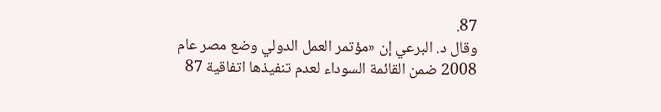87.
وقال د. البرعي إن «مؤتمر العمل الدولي وضع مصر عام 2008 ضمن القائمة السوداء لعدم تنفيذها اتفاقية 87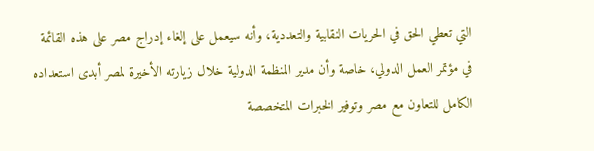التي تعطي الحق في الحريات النقابية والتعددية، وأنه سيعمل على إلغاء إدراج مصر على هذه القائمة في مؤتمر العمل الدولي، خاصة وأن مدير المنظمة الدولية خلال زيارته الأخيرة لمصر أبدى استعداده الكامل للتعاون مع مصر وتوفير الخبرات المتخصصة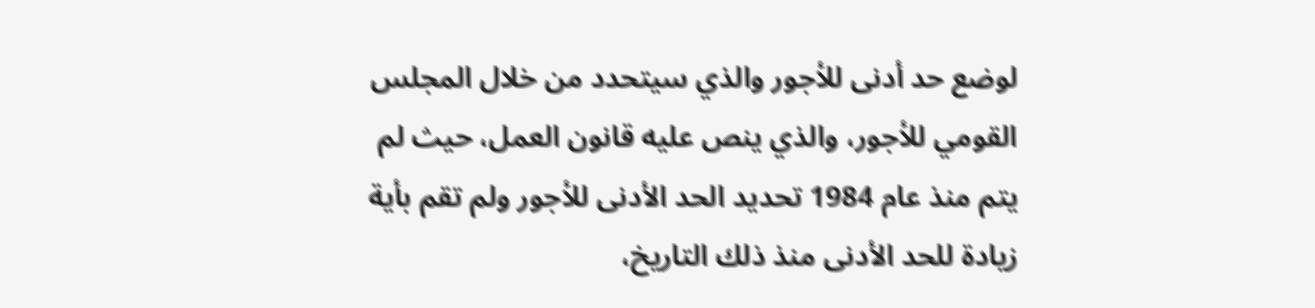لوضع حد أدنى للأجور والذي سيتحدد من خلال المجلس القومي للأجور، والذي ينص عليه قانون العمل، حيث لم يتم منذ عام 1984 تحديد الحد الأدنى للأجور ولم تقم بأية زيادة للحد الأدنى منذ ذلك التاريخ،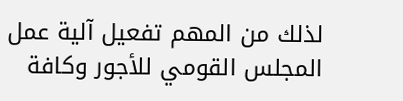لذلك من المهم تفعيل آلية عمل المجلس القومي للأجور وكافة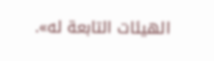الهيئات التابعة له».